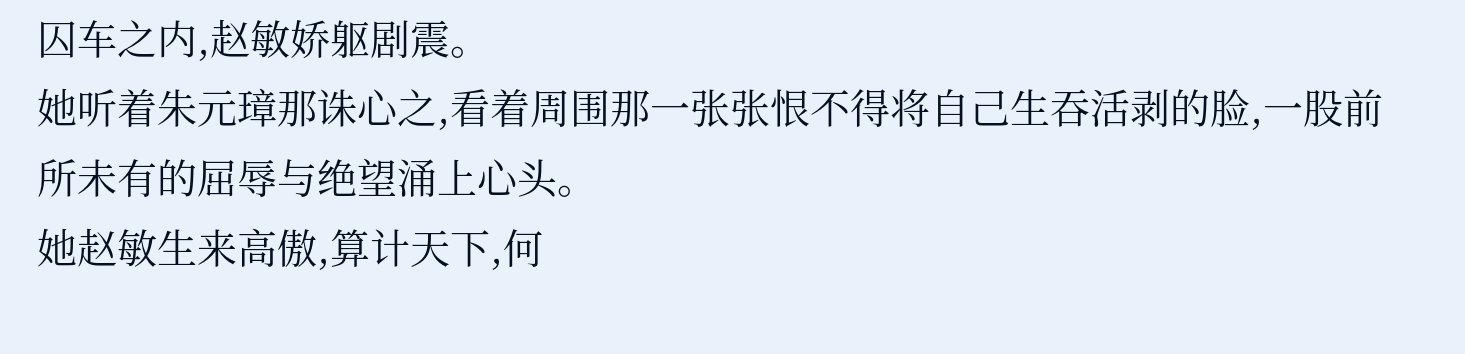囚车之内,赵敏娇躯剧震。
她听着朱元璋那诛心之,看着周围那一张张恨不得将自己生吞活剥的脸,一股前所未有的屈辱与绝望涌上心头。
她赵敏生来高傲,算计天下,何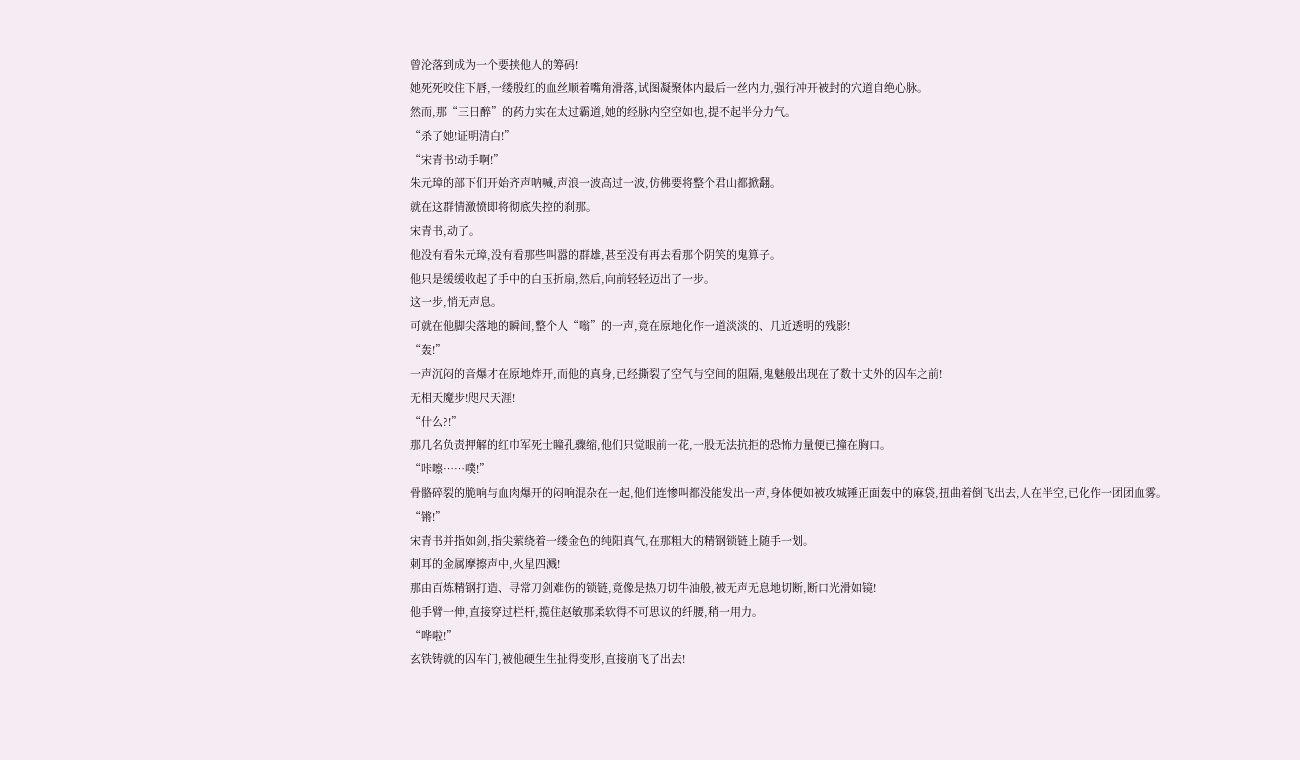曾沦落到成为一个要挟他人的筹码!
她死死咬住下唇,一缕殷红的血丝顺着嘴角滑落,试图凝聚体内最后一丝内力,强行冲开被封的穴道自绝心脉。
然而,那“三日醉”的药力实在太过霸道,她的经脉内空空如也,提不起半分力气。
“杀了她!证明清白!”
“宋青书!动手啊!”
朱元璋的部下们开始齐声呐喊,声浪一波高过一波,仿佛要将整个君山都掀翻。
就在这群情激愤即将彻底失控的刹那。
宋青书,动了。
他没有看朱元璋,没有看那些叫嚣的群雄,甚至没有再去看那个阴笑的鬼算子。
他只是缓缓收起了手中的白玉折扇,然后,向前轻轻迈出了一步。
这一步,悄无声息。
可就在他脚尖落地的瞬间,整个人“嗡”的一声,竟在原地化作一道淡淡的、几近透明的残影!
“轰!”
一声沉闷的音爆才在原地炸开,而他的真身,已经撕裂了空气与空间的阻隔,鬼魅般出现在了数十丈外的囚车之前!
无相天魔步!咫尺天涯!
“什么?!”
那几名负责押解的红巾军死士瞳孔骤缩,他们只觉眼前一花,一股无法抗拒的恐怖力量便已撞在胸口。
“咔嚓……噗!”
骨骼碎裂的脆响与血肉爆开的闷响混杂在一起,他们连惨叫都没能发出一声,身体便如被攻城锤正面轰中的麻袋,扭曲着倒飞出去,人在半空,已化作一团团血雾。
“锵!”
宋青书并指如剑,指尖萦绕着一缕金色的纯阳真气,在那粗大的精钢锁链上随手一划。
刺耳的金属摩擦声中,火星四溅!
那由百炼精钢打造、寻常刀剑难伤的锁链,竟像是热刀切牛油般,被无声无息地切断,断口光滑如镜!
他手臂一伸,直接穿过栏杆,揽住赵敏那柔软得不可思议的纤腰,稍一用力。
“哗啦!”
玄铁铸就的囚车门,被他硬生生扯得变形,直接崩飞了出去!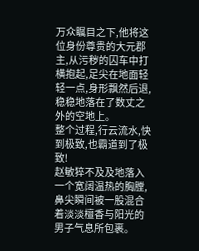万众瞩目之下,他将这位身份尊贵的大元郡主,从污秽的囚车中打横抱起,足尖在地面轻轻一点,身形飘然后退,稳稳地落在了数丈之外的空地上。
整个过程,行云流水,快到极致,也霸道到了极致!
赵敏猝不及及地落入一个宽阔温热的胸膛,鼻尖瞬间被一股混合着淡淡檀香与阳光的男子气息所包裹。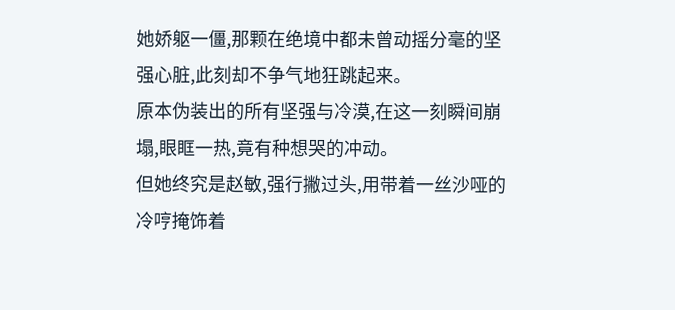她娇躯一僵,那颗在绝境中都未曾动摇分毫的坚强心脏,此刻却不争气地狂跳起来。
原本伪装出的所有坚强与冷漠,在这一刻瞬间崩塌,眼眶一热,竟有种想哭的冲动。
但她终究是赵敏,强行撇过头,用带着一丝沙哑的冷哼掩饰着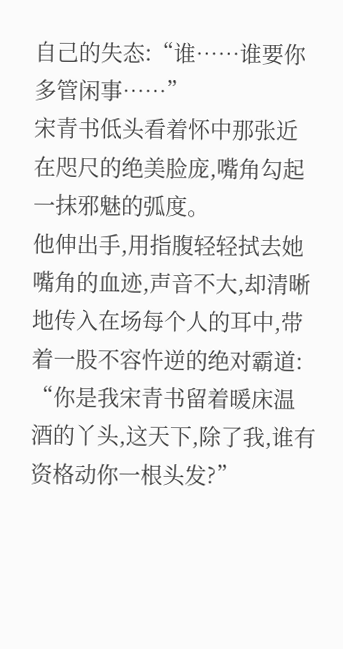自己的失态:“谁……谁要你多管闲事……”
宋青书低头看着怀中那张近在咫尺的绝美脸庞,嘴角勾起一抹邪魅的弧度。
他伸出手,用指腹轻轻拭去她嘴角的血迹,声音不大,却清晰地传入在场每个人的耳中,带着一股不容忤逆的绝对霸道:
“你是我宋青书留着暖床温酒的丫头,这天下,除了我,谁有资格动你一根头发?”